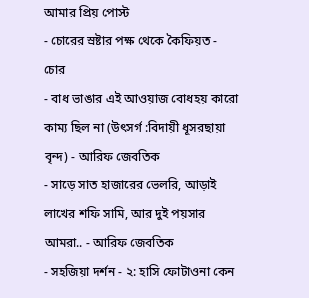আমার প্রিয় পোস্ট
- চোরের স্রষ্টার পক্ষ থেকে কৈফিয়ত - চোর
- বাধ ভাঙার এই আওয়াজ বোধহয় কারো কাম্য ছিল না (উৎসর্গ :বিদায়ী ধূসরছায়া বৃন্দ) - আরিফ জেবতিক
- সাড়ে সাত হাজারের ভেলরি, আড়াই লাখের শফি সামি, আর দুই পয়সার আমরা.. - আরিফ জেবতিক
- সহজিয়া দর্শন - ২: হাসি ফোটাওনা কেন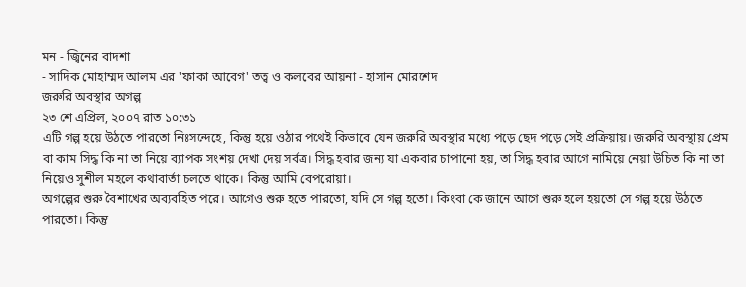মন - জ্বিনের বাদশা
- সাদিক মোহাম্মদ আলম এর 'ফাকা আবেগ' তত্ব ও কলবের আয়না - হাসান মোরশেদ
জরুরি অবস্থার অগল্প
২৩ শে এপ্রিল, ২০০৭ রাত ১০:৩১
এটি গল্প হয়ে উঠতে পারতো নিঃসন্দেহে, কিন্তু হয়ে ওঠার পথেই কিভাবে যেন জরুরি অবস্থার মধ্যে পড়ে ছেদ পড়ে সেই প্রক্রিয়ায়। জরুরি অবস্থায় প্রেম বা কাম সিদ্ধ কি না তা নিয়ে ব্যাপক সংশয় দেখা দেয় সর্বত্র। সিদ্ধ হবার জন্য যা একবার চাপানো হয়, তা সিদ্ধ হবার আগে নামিয়ে নেয়া উচিত কি না তা নিয়েও সুশীল মহলে কথাবার্তা চলতে থাকে। কিন্তু আমি বেপরোয়া।
অগল্পের শুরু বৈশাখের অব্যবহিত পরে। আগেও শুরু হতে পারতো, যদি সে গল্প হতো। কিংবা কে জানে আগে শুরু হলে হয়তো সে গল্প হয়ে উঠতে পারতো। কিন্তু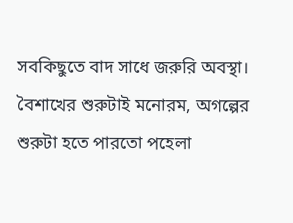সবকিছুতে বাদ সাধে জরুরি অবস্থা।
বৈশাখের শুরুটাই মনোরম, অগল্পের শুরুটা হতে পারতো পহেলা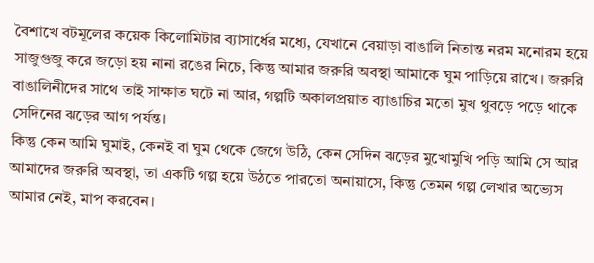বৈশাখে বটমূলের কয়েক কিলোমিটার ব্যাসার্ধের মধ্যে, যেখানে বেয়াড়া বাঙালি নিতান্ত নরম মনোরম হয়ে সাজুগুজু করে জড়ো হয় নানা রঙের নিচে, কিন্তু আমার জরুরি অবস্থা আমাকে ঘুম পাড়িয়ে রাখে। জরুরি বাঙালিনীদের সাথে তাই সাক্ষাত ঘটে না আর, গল্পটি অকালপ্রয়াত ব্যাঙাচির মতো মুখ থুবড়ে পড়ে থাকে সেদিনের ঝড়ের আগ পর্যন্ত।
কিন্তু কেন আমি ঘুমাই, কেনই বা ঘুম থেকে জেগে উঠি, কেন সেদিন ঝড়ের মুখোমুখি পড়ি আমি সে আর আমাদের জরুরি অবস্থা, তা একটি গল্প হয়ে উঠতে পারতো অনায়াসে, কিন্তু তেমন গল্প লেখার অভ্যেস আমার নেই, মাপ করবেন।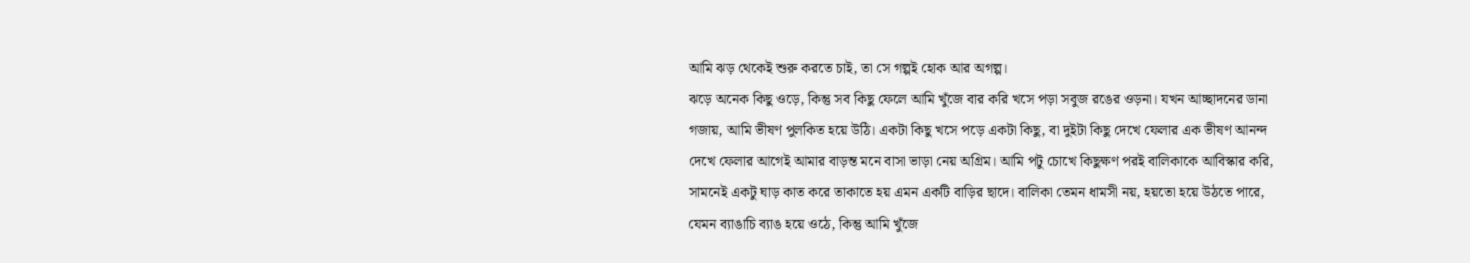আমি ঝড় থেকেই শুরু করতে চাই, তা সে গল্পই হোক আর অগল্প।
ঝড়ে অনেক কিছু ওড়ে, কিন্তু সব কিছু ফেলে আমি খুঁজে বার করি খসে পড়া সবুজ রঙের ওড়না। যখন আচ্ছাদনের ডানা গজায়, আমি ভীষণ পুলকিত হয়ে উঠি। একটা কিছু খসে পড়ে একটা কিছু, বা দুইটা কিছু দেখে ফেলার এক ভীষণ আনন্দ দেখে ফেলার আগেই আমার বাড়ন্ত মনে বাসা ভাড়া নেয় অগ্রিম। আমি পটু চোখে কিছুক্ষণ পরই বালিকাকে আবিস্কার করি, সামনেই একটু ঘাড় কাত করে তাকাতে হয় এমন একটি বাড়ির ছাদে। বালিকা তেমন ধামসী নয়, হয়তো হয়ে উঠতে পারে, যেমন ব্যাঙাচি ব্যাঙ হয়ে ওঠে, কিন্তু আমি খুঁজে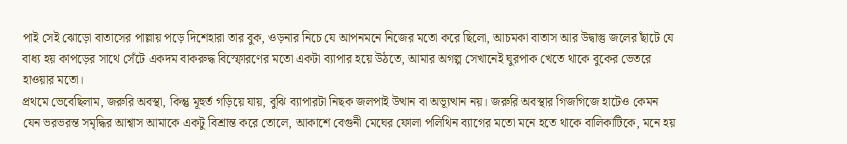পাই সেই ঝোড়ো বাতাসের পাল্লায় পড়ে দিশেহারা তার বুক, ওড়নার নিচে যে আপনমনে নিজের মতো করে ছিলো, আচমকা বাতাস আর উদ্বাস্তু জলের ছাঁটে যে বাধ্য হয় কাপড়ের সাথে সেঁটে একদম বাকরুদ্ধ বিস্ফোরণের মতো একটা ব্যাপার হয়ে উঠতে, আমার অগল্প সেখানেই ঘুরপাক খেতে থাকে বুকের ভেতরে হাওয়ার মতো।
প্রথমে ভেবেছিলাম, জরুরি অবস্থা, কিন্তু মূহুর্ত গড়িয়ে যায়, বুঝি ব্যাপারটা নিছক জলপাই উত্থান বা অভ্যূত্থান নয়। জরুরি অবস্থার গিজগিজে হাটেও কেমন যেন ভরভরন্ত সমৃদ্ধির আশ্বাস আমাকে একটু বিশ্রান্ত করে তোলে, আকাশে বেগুনী মেঘের ফোলা পলিথিন ব্যাগের মতো মনে হতে থাকে বালিকাটিকে, মনে হয়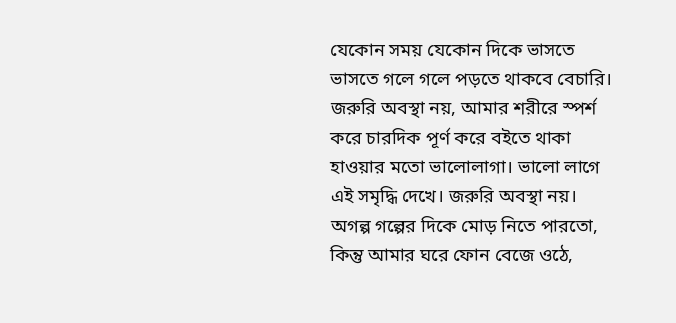যেকোন সময় যেকোন দিকে ভাসতে ভাসতে গলে গলে পড়তে থাকবে বেচারি। জরুরি অবস্থা নয়, আমার শরীরে স্পর্শ করে চারদিক পূর্ণ করে বইতে থাকা হাওয়ার মতো ভালোলাগা। ভালো লাগে এই সমৃদ্ধি দেখে। জরুরি অবস্থা নয়।
অগল্প গল্পের দিকে মোড় নিতে পারতো, কিন্তু আমার ঘরে ফোন বেজে ওঠে,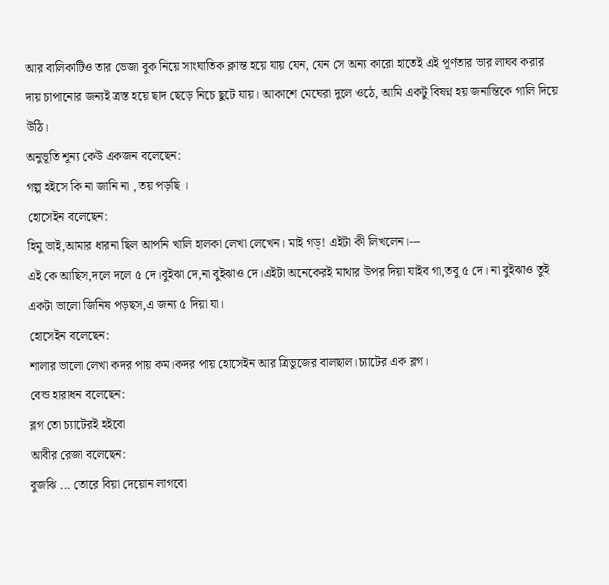আর বালিকাটিও তার ভেজা বুক নিয়ে সাংঘাতিক ক্লান্ত হয়ে যায় যেন, যেন সে অন্য কারো হাতেই এই পূর্ণতার ভার লাঘব করার দায় চাপানোর জন্যই ত্রস্ত হয়ে ছাদ ছেড়ে নিচে ছুটে যায়। আকাশে মেঘেরা দুলে ওঠে, আমি একটু বিষণ্ন হয় জনান্তিকে গালি দিয়ে উঠি।
অনুভূতি শূন্য কেউ একজন বলেছেন:
গল্প হইসে কি না জানি না , তয় পড়ছি ।
হোসেইন বলেছেন:
হিমু ভাই,আমার ধারনা ছিল আপনি খালি হালকা লেখা লেখেন। মাই গড্! এইটা কী লিখলেন।---
এই কে আছিস,দলে দলে ৫ দে।বুইঝা দে,না বুইঝাও দে।এইটা অনেকেরই মাথার উপর দিয়া যাইব গা,তবু ৫ দে। না বুইঝাও তুই একটা ভালো জিনিষ পড়ছস,এ জন্য ৫ দিয়া যা।
হোসেইন বলেছেন:
শালার ভালো লেখা কদর পায় কম।কদর পায় হোসেইন আর ত্রিভুজের বালছাল।চ্যাটের এক ব্লগ।
বেন্ড হারাধন বলেছেন:
ব্লগ তো চ্যাটেরই হইবো
আবীর রেজা বলেছেন:
বুজঝি ... তোরে বিয়া দেয়োন লাগবো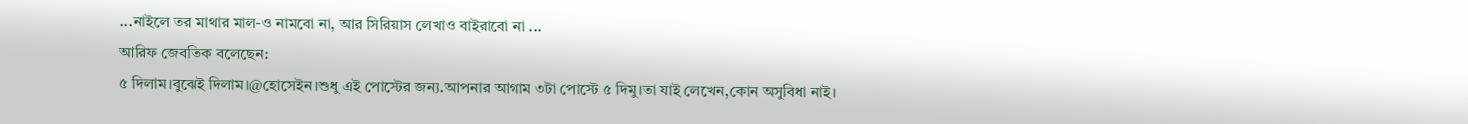...নাইলে তর মাথার মাল-ও নামবো না, আর সিরিয়াস লেখাও বাইরাবো না ...
আরিফ জেবতিক বলেছেন:
৫ দিলাম।বুঝেই দিলাম।@হোসেইন।শুধু এই পোস্টের জন্য.আপনার আগাম ৩টা পোস্টে ৫ দিমু।তা যাই লেখেন,কোন অসুবিধা নাই।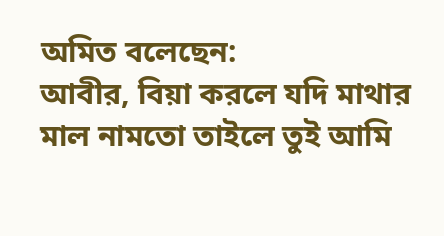অমিত বলেছেন:
আবীর, বিয়া করলে যদি মাথার মাল নামতো তাইলে তুই আমি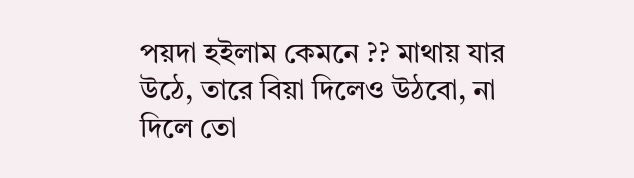পয়দা হইলাম কেমনে ?? মাথায় যার উঠে, তারে বিয়া দিলেও উঠবো, না দিলে তো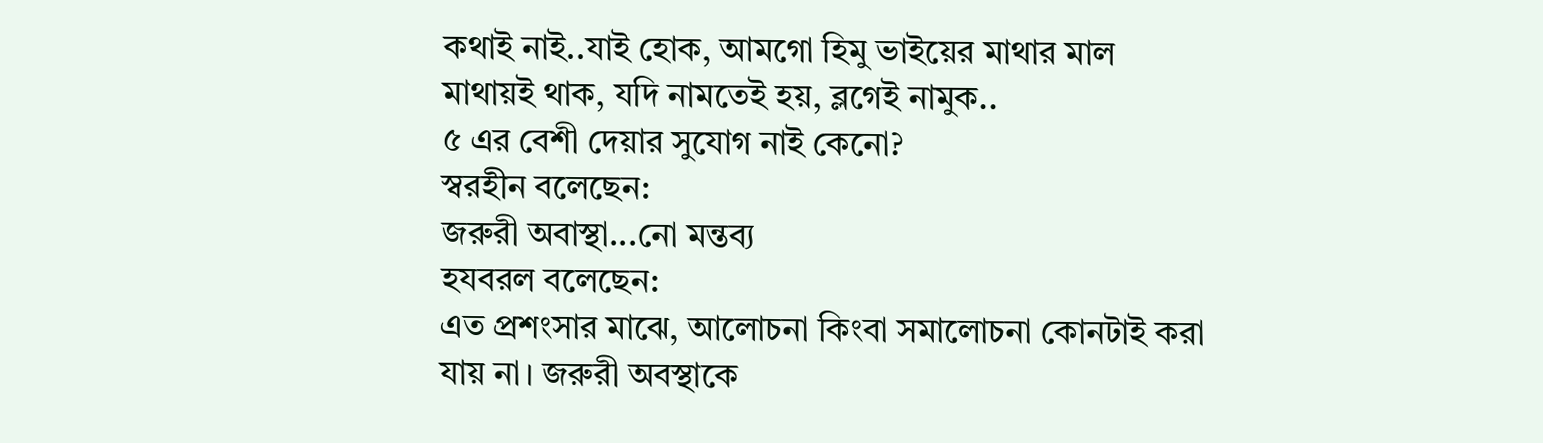কথাই নাই..যাই হোক, আমগো হিমু ভাইয়ের মাথার মাল মাথায়ই থাক, যদি নামতেই হয়, ব্লগেই নামুক..
৫ এর বেশী দেয়ার সুযোগ নাই কেনো?
স্বরহীন বলেছেন:
জরুরী অবাস্থা...নো মন্তব্য
হযবরল বলেছেন:
এত প্রশংসার মাঝে, আলোচনা কিংবা সমালোচনা কোনটাই করা যায় না। জরুরী অবস্থাকে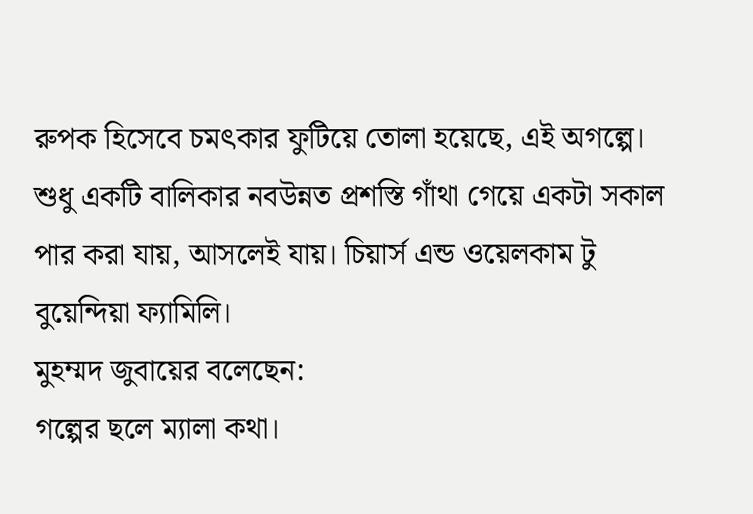রুপক হিসেবে চমৎকার ফুটিয়ে তোলা হয়েছে, এই অগল্পে। শুধু একটি বালিকার নবউন্নত প্রশস্তি গাঁথা গেয়ে একটা সকাল পার করা যায়, আসলেই যায়। চিয়ার্স এন্ড ওয়েলকাম টু বুয়েন্দিয়া ফ্যামিলি।
মুহম্মদ জুবায়ের বলেছেন:
গল্পের ছলে ম্যালা কথা।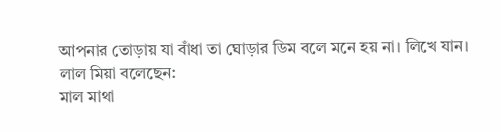আপনার তোড়ায় যা বাঁধা তা ঘোড়ার ডিম বলে মনে হয় না। লিখে যান।
লাল মিয়া বলেছেন:
মাল মাথা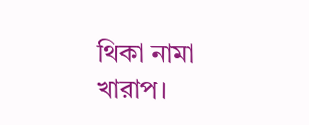থিকা নামা খারাপ।